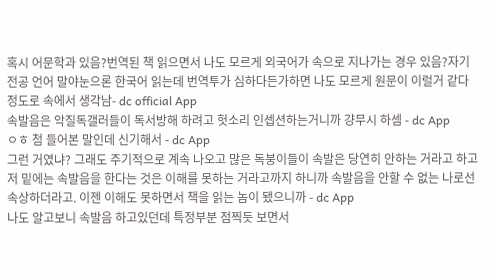혹시 어문학과 있음?번역된 책 읽으면서 나도 모르게 외국어가 속으로 지나가는 경우 있음?자기 전공 언어 말야눈으론 한국어 읽는데 번역투가 심하다든가하면 나도 모르게 원문이 이럴거 같다 정도로 속에서 생각남- dc official App
속발음은 악질독갤러들이 독서방해 하려고 헛소리 인셉션하는거니까 걍무시 하셈 - dc App
ㅇㅎ 첨 들어본 말인데 신기해서 - dc App
그런 거였냐? 그래도 주기적으로 계속 나오고 많은 독붕이들이 속발은 당연히 안하는 거라고 하고 저 밑에는 속발음을 한다는 것은 이해를 못하는 거라고까지 하니까 속발음을 안할 수 없는 나로선 속상하더라고. 이젠 이해도 못하면서 책을 읽는 놈이 됐으니까 - dc App
나도 알고보니 속발음 하고있던데 특정부분 점찍듯 보면서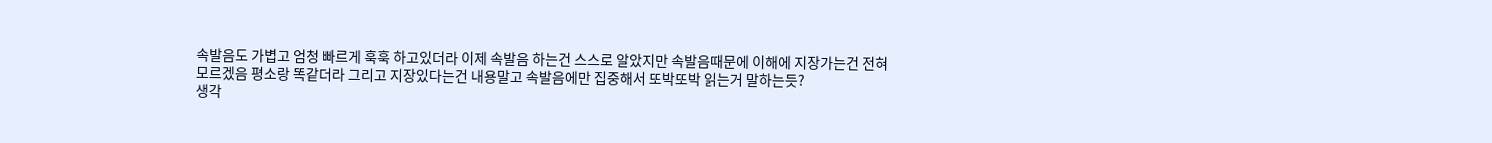속발음도 가볍고 엄청 빠르게 훅훅 하고있더라 이제 속발음 하는건 스스로 알았지만 속발음때문에 이해에 지장가는건 전혀 모르겠음 평소랑 똑같더라 그리고 지장있다는건 내용말고 속발음에만 집중해서 또박또박 읽는거 말하는듯?
생각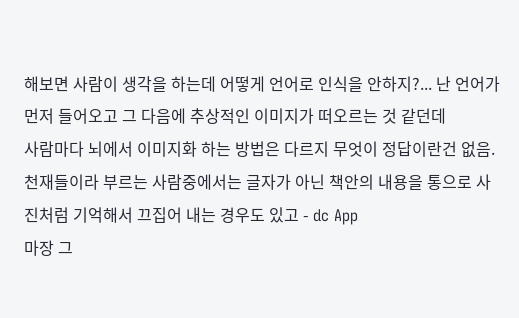해보면 사람이 생각을 하는데 어떻게 언어로 인식을 안하지?... 난 언어가 먼저 들어오고 그 다음에 추상적인 이미지가 떠오르는 것 같던데
사람마다 뇌에서 이미지화 하는 방법은 다르지 무엇이 정답이란건 없음. 천재들이라 부르는 사람중에서는 글자가 아닌 책안의 내용을 통으로 사진처럼 기억해서 끄집어 내는 경우도 있고 - dc App
마장 그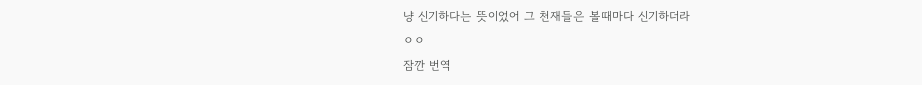냥 신기하다는 뜻이었어 그 천재들은 볼때마다 신기하더라
ㅇㅇ
잠깐 번역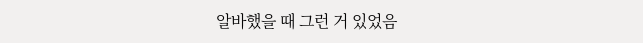알바했을 때 그런 거 있었음